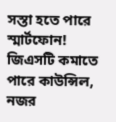সস্তা হতে পারে স্মার্টফোন! জিএসটি কমাতে পারে কাউন্সিল, নজর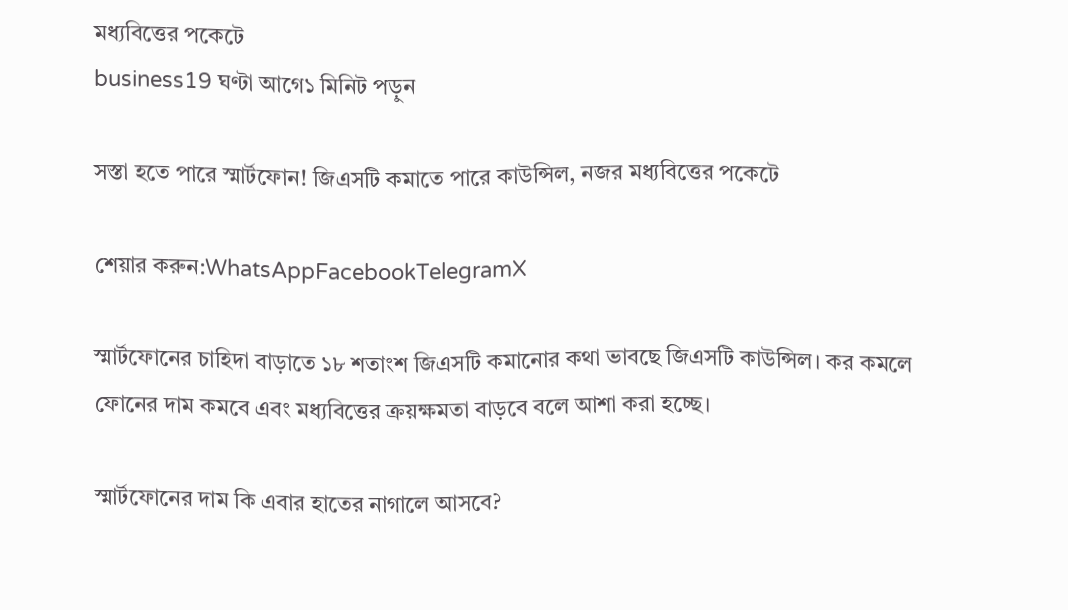মধ্যবিত্তের পকেটে
business19 ঘণ্টা আগে১ মিনিট পড়ুন

সস্তা হতে পারে স্মার্টফোন! জিএসটি কমাতে পারে কাউন্সিল, নজর মধ্যবিত্তের পকেটে

শেয়ার করুন:WhatsAppFacebookTelegramX

স্মার্টফোনের চাহিদা বাড়াতে ১৮ শতাংশ জিএসটি কমানোর কথা ভাবছে জিএসটি কাউন্সিল। কর কমলে ফোনের দাম কমবে এবং মধ্যবিত্তের ক্রয়ক্ষমতা বাড়বে বলে আশা করা হচ্ছে।

স্মার্টফোনের দাম কি এবার হাতের নাগালে আসবে?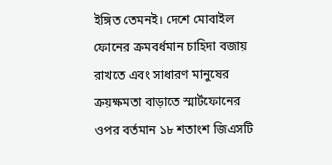ইঙ্গিত তেমনই। দেশে মোবাইল ফোনের ক্রমবর্ধমান চাহিদা বজায় রাখতে এবং সাধারণ মানুষের ক্রয়ক্ষমতা বাড়াতে স্মার্টফোনের ওপর বর্তমান ১৮ শতাংশ জিএসটি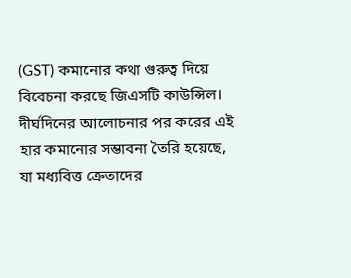(GST) কমানোর কথা গুরুত্ব দিয়ে বিবেচনা করছে জিএসটি কাউন্সিল। দীর্ঘদিনের আলোচনার পর করের এই হার কমানোর সম্ভাবনা তৈরি হয়েছে, যা মধ্যবিত্ত ক্রেতাদের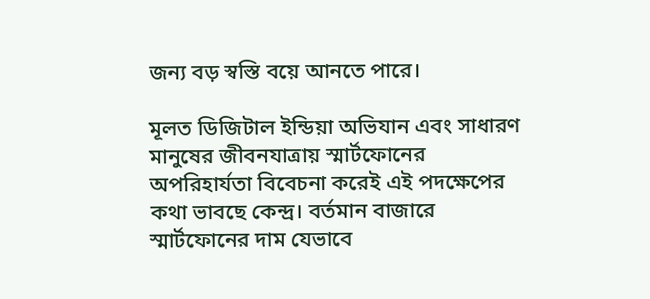জন্য বড় স্বস্তি বয়ে আনতে পারে।

মূলত ডিজিটাল ইন্ডিয়া অভিযান এবং সাধারণ মানুষের জীবনযাত্রায় স্মার্টফোনের অপরিহার্যতা বিবেচনা করেই এই পদক্ষেপের কথা ভাবছে কেন্দ্র। বর্তমান বাজারে স্মার্টফোনের দাম যেভাবে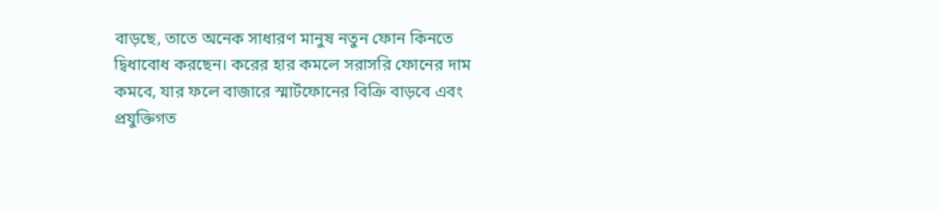বাড়ছে, তাতে অনেক সাধারণ মানুষ নতুন ফোন কিনতে দ্বিধাবোধ করছেন। করের হার কমলে সরাসরি ফোনের দাম কমবে, যার ফলে বাজারে স্মার্টফোনের বিক্রি বাড়বে এবং প্রযুক্তিগত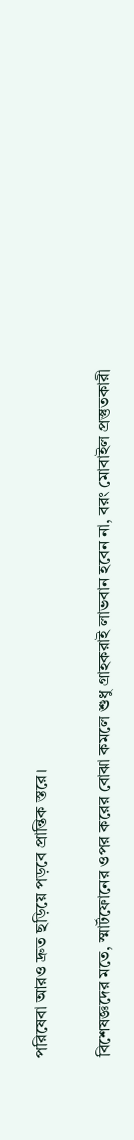পরিষেবা আরও দ্রুত ছড়িয়ে পড়বে প্রান্তিক স্তরে।

বিশেষজ্ঞদের মতে, স্মার্টফোনের ওপর করের বোঝা কমলে শুধু গ্রাহকরাই লাভবান হবেন না, বরং মোবাইল প্রস্তুতকারী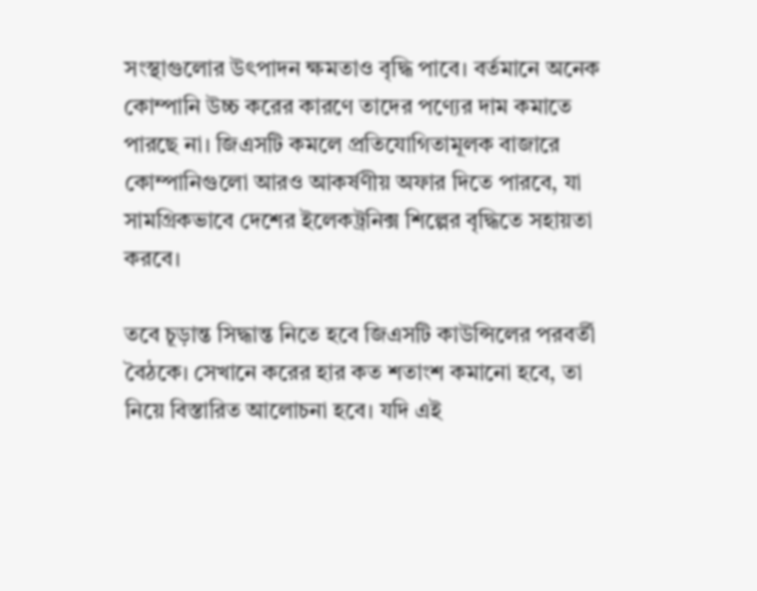সংস্থাগুলোর উৎপাদন ক্ষমতাও বৃদ্ধি পাবে। বর্তমানে অনেক কোম্পানি উচ্চ করের কারণে তাদের পণ্যের দাম কমাতে পারছে না। জিএসটি কমলে প্রতিযোগিতামূলক বাজারে কোম্পানিগুলো আরও আকর্ষণীয় অফার দিতে পারবে, যা সামগ্রিকভাবে দেশের ইলেকট্রনিক্স শিল্পের বৃদ্ধিতে সহায়তা করবে।

তবে চূড়ান্ত সিদ্ধান্ত নিতে হবে জিএসটি কাউন্সিলের পরবর্তী বৈঠকে। সেখানে করের হার কত শতাংশ কমানো হবে, তা নিয়ে বিস্তারিত আলোচনা হবে। যদি এই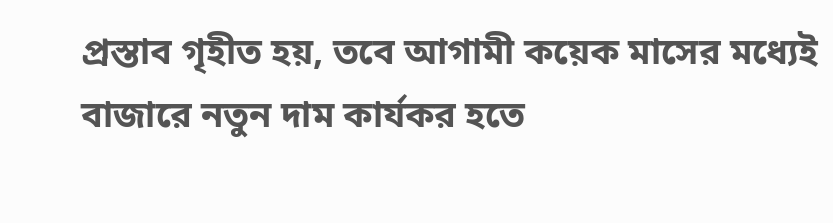প্রস্তাব গৃহীত হয়, তবে আগামী কয়েক মাসের মধ্যেই বাজারে নতুন দাম কার্যকর হতে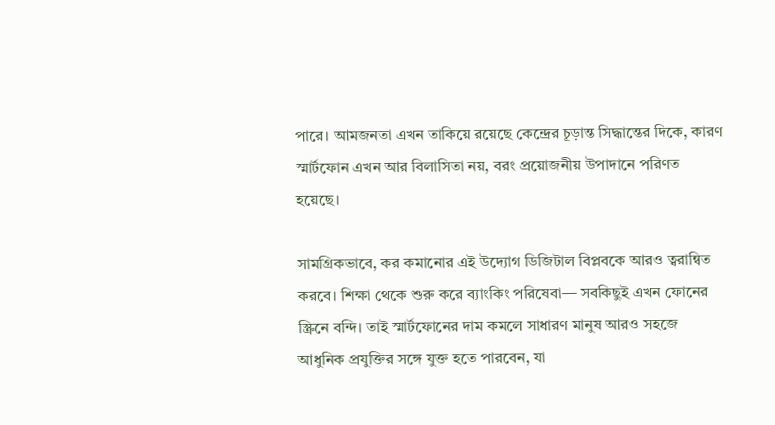পারে। আমজনতা এখন তাকিয়ে রয়েছে কেন্দ্রের চূড়ান্ত সিদ্ধান্তের দিকে, কারণ স্মার্টফোন এখন আর বিলাসিতা নয়, বরং প্রয়োজনীয় উপাদানে পরিণত হয়েছে।

সামগ্রিকভাবে, কর কমানোর এই উদ্যোগ ডিজিটাল বিপ্লবকে আরও ত্বরান্বিত করবে। শিক্ষা থেকে শুরু করে ব্যাংকিং পরিষেবা— সবকিছুই এখন ফোনের স্ক্রিনে বন্দি। তাই স্মার্টফোনের দাম কমলে সাধারণ মানুষ আরও সহজে আধুনিক প্রযুক্তির সঙ্গে যুক্ত হতে পারবেন, যা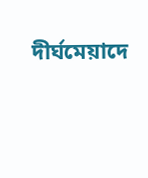দীর্ঘমেয়াদে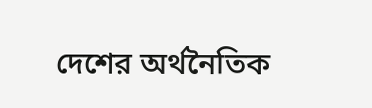দেশের অর্থনৈতিক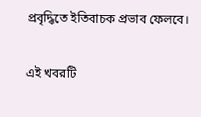প্রবৃদ্ধিতে ইতিবাচক প্রভাব ফেলবে।

এই খবরটি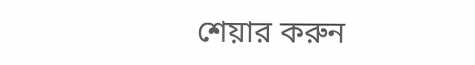শেয়ার করুন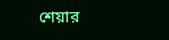শেয়ার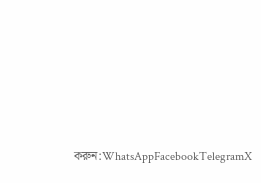করুন:WhatsAppFacebookTelegramX